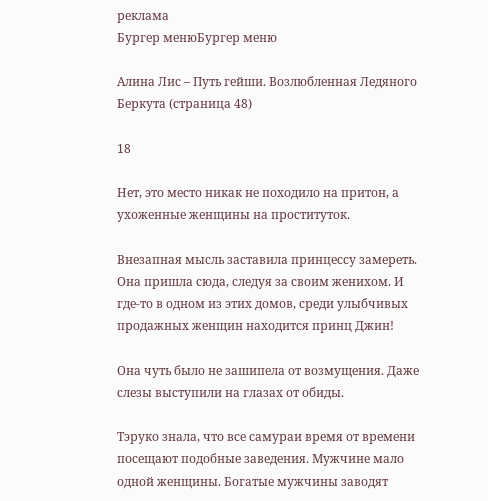реклама
Бургер менюБургер меню

Алина Лис – Путь гейши. Возлюбленная Ледяного Беркута (страница 48)

18

Нет, это место никак не походило на притон, а ухоженные женщины на проституток.

Внезапная мысль заставила принцессу замереть. Она пришла сюда, следуя за своим женихом. И где-то в одном из этих домов, среди улыбчивых продажных женщин находится принц Джин!

Она чуть было не зашипела от возмущения. Даже слезы выступили на глазах от обиды.

Тэруко знала, что все самураи время от времени посещают подобные заведения. Мужчине мало одной женщины. Богатые мужчины заводят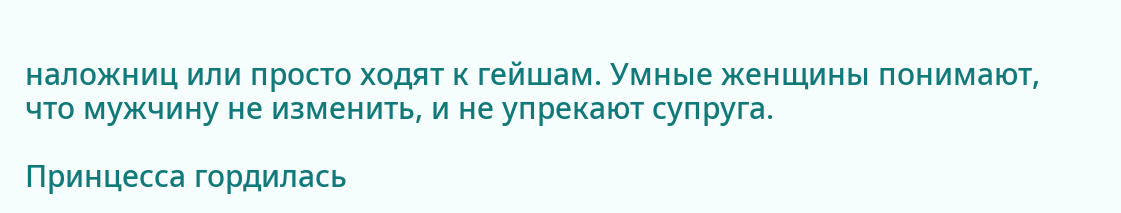наложниц или просто ходят к гейшам. Умные женщины понимают, что мужчину не изменить, и не упрекают супруга.

Принцесса гордилась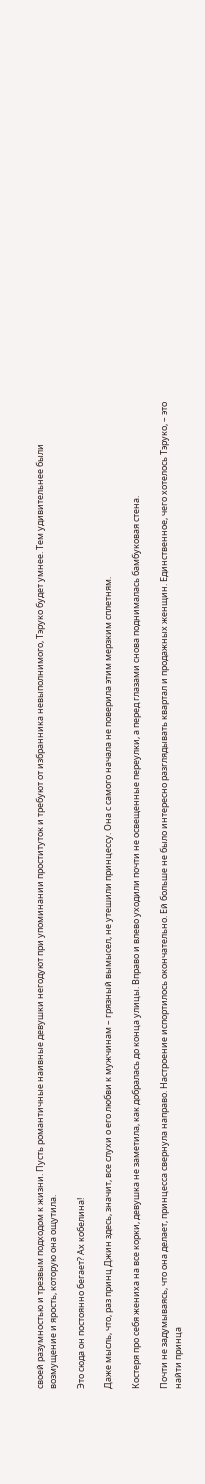своей разумностью и трезвым подходом к жизни. Пусть романтичные наивные девушки негодуют при упоминании проституток и требуют от избранника невыполнимого, Тэруко будет умнее. Тем удивительнее были возмущение и ярость, которую она ощутила.

Это сюда он постоянно бегает? Ах кобелина!

Даже мысль, что, раз принц Джин здесь, значит, все слухи о его любви к мужчинам – грязный вымысел, не утешили принцессу. Она с самого начала не поверила этим мерзким сплетням.

Костеря про себя жениха на все корки, девушка не заметила, как добралась до конца улицы. Вправо и влево уходили почти не освещенные переулки, а перед глазами снова поднималась бамбуковая стена.

Почти не задумываясь, что она делает, принцесса свернула направо. Настроение испортилось окончательно. Ей больше не было интересно разглядывать квартал и продажных женщин. Единственное, чего хотелось Тэруко, – это найти принца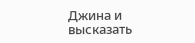Джина и высказать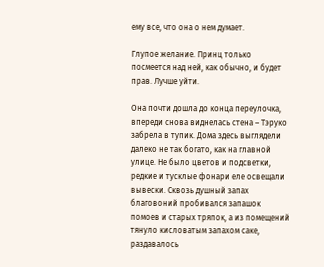ему все, что она о нем думает.

Глупое желание. Принц только посмеется над ней, как обычно, и будет прав. Лучше уйти.

Она почти дошла до конца переулочка, впереди снова виднелась стена – Тэруко забрела в тупик. Дома здесь выглядели далеко не так богато, как на главной улице. Не было цветов и подсветки, редкие и тусклые фонари еле освещали вывески. Сквозь душный запах благовоний пробивался запашок помоев и старых тряпок, а из помещений тянуло кисловатым запахом саке, раздавалось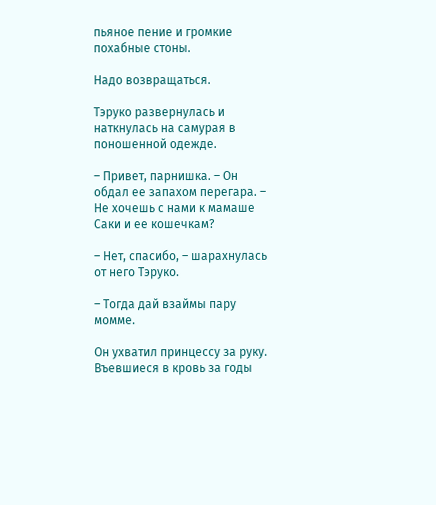пьяное пение и громкие похабные стоны.

Надо возвращаться.

Тэруко развернулась и наткнулась на самурая в поношенной одежде.

– Привет, парнишка. – Он обдал ее запахом перегара. – Не хочешь с нами к мамаше Саки и ее кошечкам?

– Нет, спасибо, – шарахнулась от него Тэруко.

– Тогда дай взаймы пару момме.

Он ухватил принцессу за руку. Въевшиеся в кровь за годы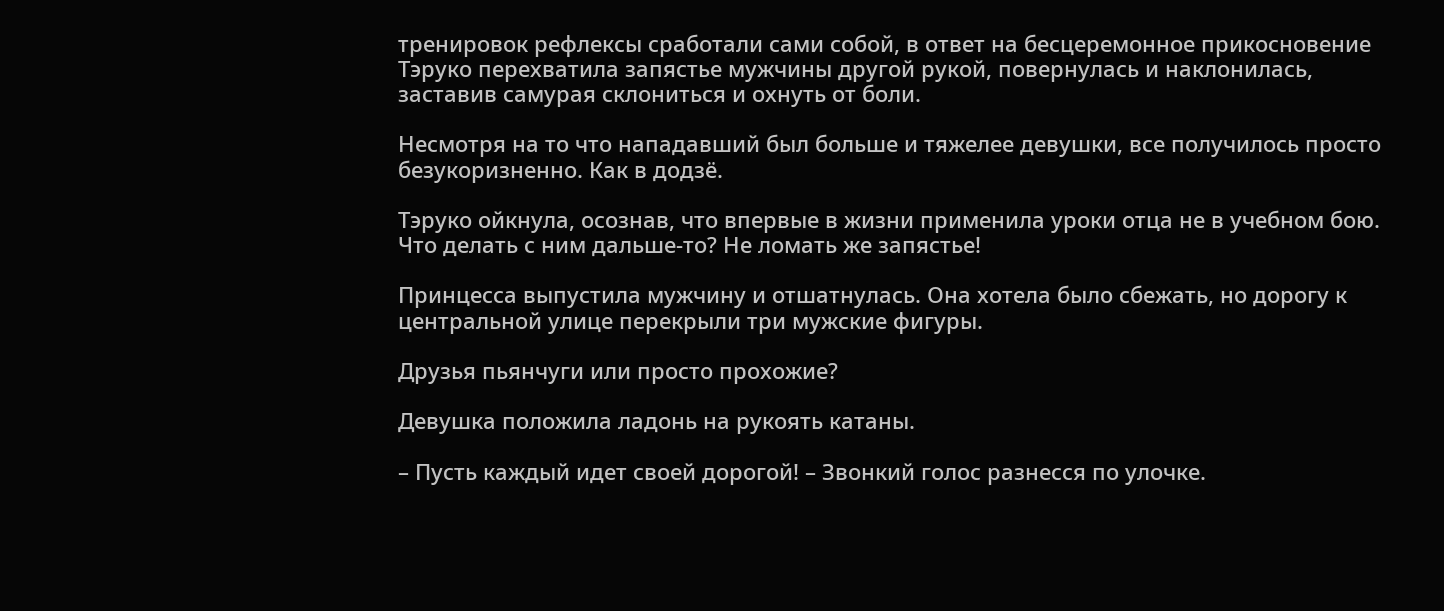тренировок рефлексы сработали сами собой, в ответ на бесцеремонное прикосновение Тэруко перехватила запястье мужчины другой рукой, повернулась и наклонилась, заставив самурая склониться и охнуть от боли.

Несмотря на то что нападавший был больше и тяжелее девушки, все получилось просто безукоризненно. Как в додзё.

Тэруко ойкнула, осознав, что впервые в жизни применила уроки отца не в учебном бою. Что делать с ним дальше-то? Не ломать же запястье!

Принцесса выпустила мужчину и отшатнулась. Она хотела было сбежать, но дорогу к центральной улице перекрыли три мужские фигуры.

Друзья пьянчуги или просто прохожие?

Девушка положила ладонь на рукоять катаны.

– Пусть каждый идет своей дорогой! – Звонкий голос разнесся по улочке.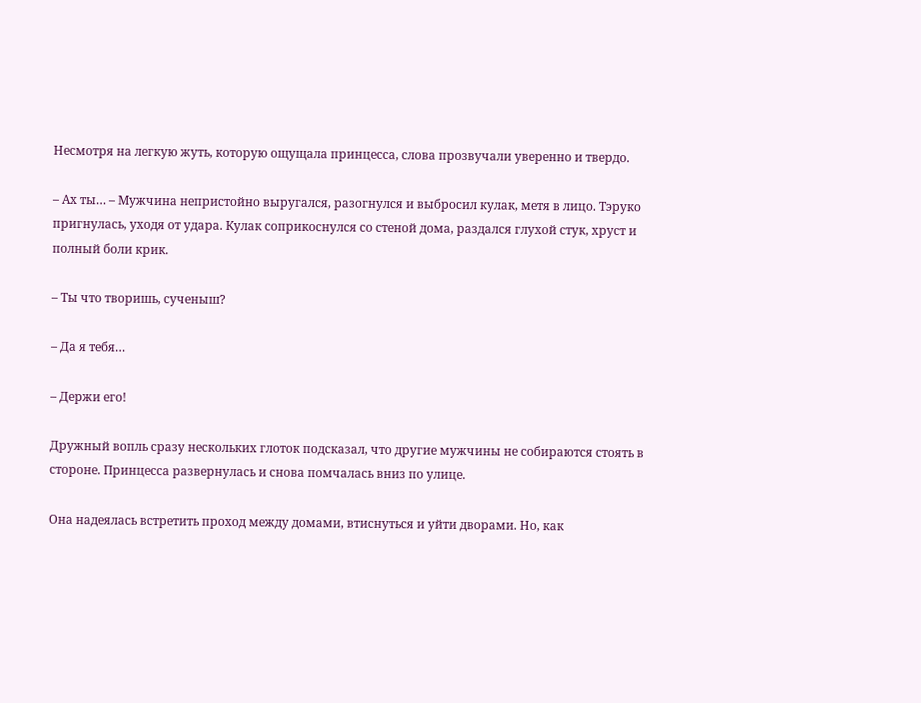Несмотря на легкую жуть, которую ощущала принцесса, слова прозвучали уверенно и твердо.

– Ах ты… – Мужчина непристойно выругался, разогнулся и выбросил кулак, метя в лицо. Тэруко пригнулась, уходя от удара. Кулак соприкоснулся со стеной дома, раздался глухой стук, хруст и полный боли крик.

– Ты что творишь, сученыш?

– Да я тебя…

– Держи его!

Дружный вопль сразу нескольких глоток подсказал, что другие мужчины не собираются стоять в стороне. Принцесса развернулась и снова помчалась вниз по улице.

Она надеялась встретить проход между домами, втиснуться и уйти дворами. Но, как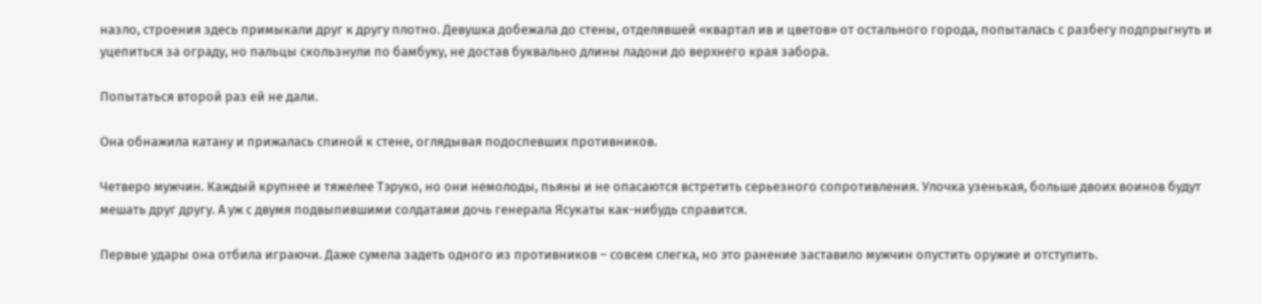назло, строения здесь примыкали друг к другу плотно. Девушка добежала до стены, отделявшей «квартал ив и цветов» от остального города, попыталась с разбегу подпрыгнуть и уцепиться за ограду, но пальцы скользнули по бамбуку, не достав буквально длины ладони до верхнего края забора.

Попытаться второй раз ей не дали.

Она обнажила катану и прижалась спиной к стене, оглядывая подоспевших противников.

Четверо мужчин. Каждый крупнее и тяжелее Тэруко, но они немолоды, пьяны и не опасаются встретить серьезного сопротивления. Улочка узенькая, больше двоих воинов будут мешать друг другу. А уж с двумя подвыпившими солдатами дочь генерала Ясукаты как-нибудь справится.

Первые удары она отбила играючи. Даже сумела задеть одного из противников – совсем слегка, но это ранение заставило мужчин опустить оружие и отступить.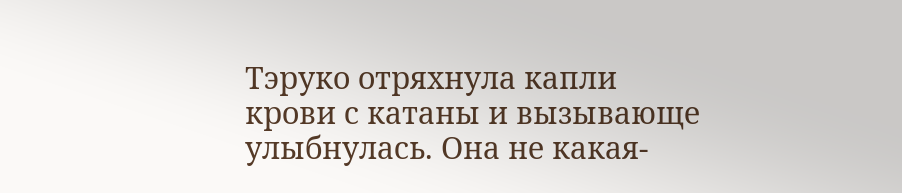Тэруко отряхнула капли крови с катаны и вызывающе улыбнулась. Она не какая-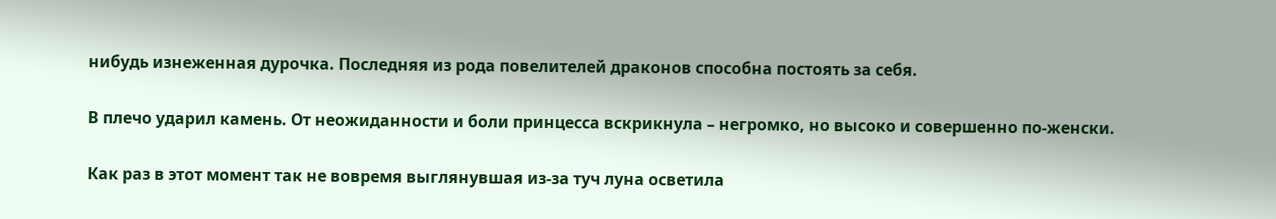нибудь изнеженная дурочка. Последняя из рода повелителей драконов способна постоять за себя.

В плечо ударил камень. От неожиданности и боли принцесса вскрикнула – негромко, но высоко и совершенно по-женски.

Как раз в этот момент так не вовремя выглянувшая из-за туч луна осветила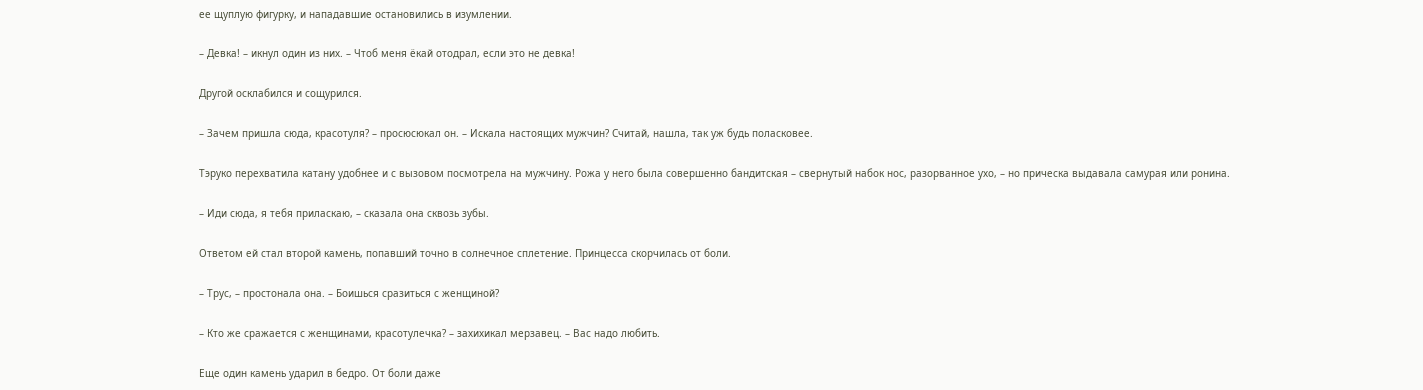ее щуплую фигурку, и нападавшие остановились в изумлении.

– Девка! – икнул один из них. – Чтоб меня ёкай отодрал, если это не девка!

Другой осклабился и сощурился.

– Зачем пришла сюда, красотуля? – просюсюкал он. – Искала настоящих мужчин? Считай, нашла, так уж будь поласковее.

Тэруко перехватила катану удобнее и с вызовом посмотрела на мужчину. Рожа у него была совершенно бандитская – свернутый набок нос, разорванное ухо, – но прическа выдавала самурая или ронина.

– Иди сюда, я тебя приласкаю, – сказала она сквозь зубы.

Ответом ей стал второй камень, попавший точно в солнечное сплетение. Принцесса скорчилась от боли.

– Трус, – простонала она. – Боишься сразиться с женщиной?

– Кто же сражается с женщинами, красотулечка? – захихикал мерзавец. – Вас надо любить.

Еще один камень ударил в бедро. От боли даже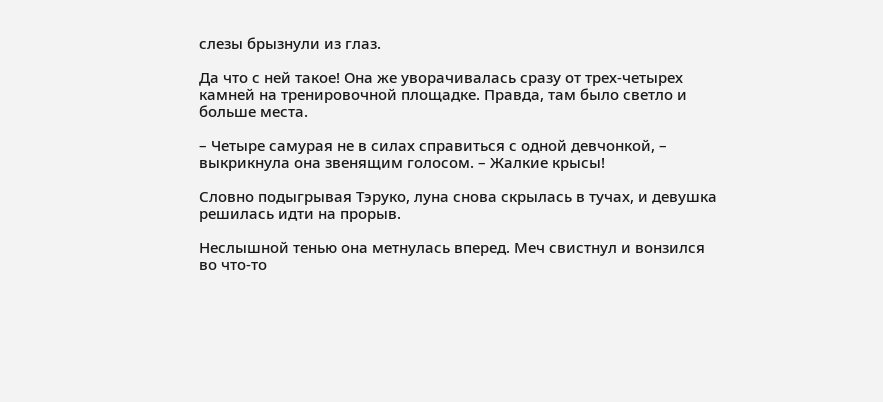слезы брызнули из глаз.

Да что с ней такое! Она же уворачивалась сразу от трех-четырех камней на тренировочной площадке. Правда, там было светло и больше места.

– Четыре самурая не в силах справиться с одной девчонкой, – выкрикнула она звенящим голосом. – Жалкие крысы!

Словно подыгрывая Тэруко, луна снова скрылась в тучах, и девушка решилась идти на прорыв.

Неслышной тенью она метнулась вперед. Меч свистнул и вонзился во что-то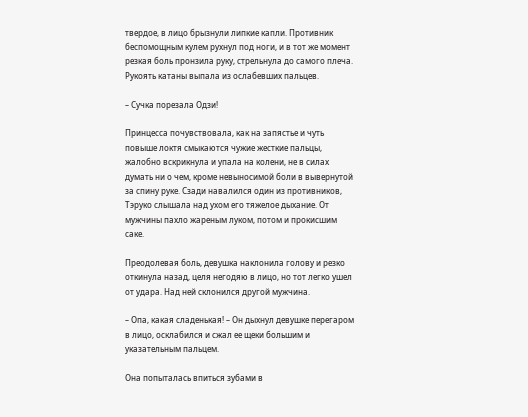твердое, в лицо брызнули липкие капли. Противник беспомощным кулем рухнул под ноги, и в тот же момент резкая боль пронзила руку, стрельнула до самого плеча. Рукоять катаны выпала из ослабевших пальцев.

– Сучка порезала Одзи!

Принцесса почувствовала, как на запястье и чуть повыше локтя смыкаются чужие жесткие пальцы, жалобно вскрикнула и упала на колени, не в силах думать ни о чем, кроме невыносимой боли в вывернутой за спину руке. Сзади навалился один из противников, Тэруко слышала над ухом его тяжелое дыхание. От мужчины пахло жареным луком, потом и прокисшим саке.

Преодолевая боль, девушка наклонила голову и резко откинула назад, целя негодяю в лицо, но тот легко ушел от удара. Над ней склонился другой мужчина.

– Опа, какая сладенькая! – Он дыхнул девушке перегаром в лицо, осклабился и сжал ее щеки большим и указательным пальцем.

Она попыталась впиться зубами в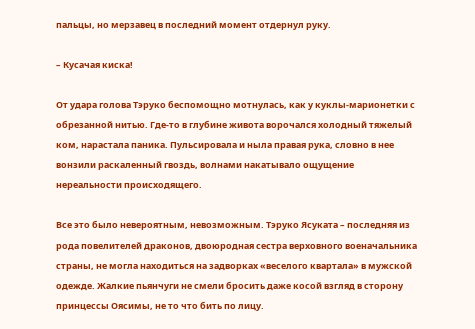пальцы, но мерзавец в последний момент отдернул руку.

– Кусачая киска!

От удара голова Тэруко беспомощно мотнулась, как у куклы-марионетки с обрезанной нитью. Где-то в глубине живота ворочался холодный тяжелый ком, нарастала паника. Пульсировала и ныла правая рука, словно в нее вонзили раскаленный гвоздь, волнами накатывало ощущение нереальности происходящего.

Все это было невероятным, невозможным. Тэруко Ясуката – последняя из рода повелителей драконов, двоюродная сестра верховного военачальника страны, не могла находиться на задворках «веселого квартала» в мужской одежде. Жалкие пьянчуги не смели бросить даже косой взгляд в сторону принцессы Оясимы, не то что бить по лицу.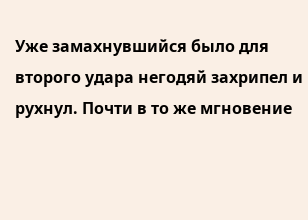Уже замахнувшийся было для второго удара негодяй захрипел и рухнул. Почти в то же мгновение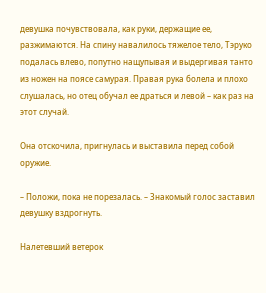девушка почувствовала, как руки, держащие ее, разжимаются. На спину навалилось тяжелое тело, Тэруко подалась влево, попутно нащупывая и выдергивая танто из ножен на поясе самурая. Правая рука болела и плохо слушалась, но отец обучал ее драться и левой – как раз на этот случай.

Она отскочила, пригнулась и выставила перед собой оружие.

– Положи, пока не порезалась. – Знакомый голос заставил девушку вздрогнуть.

Налетевший ветерок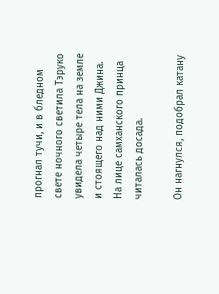прогнал тучи, и в бледном свете ночного светила Тэруко увидела четыре тела на земле и стоящего над ними Джина. На лице самханского принца читалась досада.

Он нагнулся, подобрал катану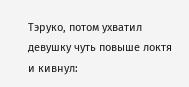Тэруко, потом ухватил девушку чуть повыше локтя и кивнул: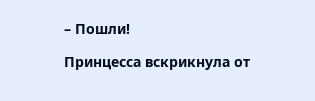– Пошли!

Принцесса вскрикнула от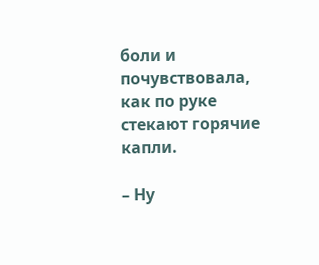боли и почувствовала, как по руке стекают горячие капли.

– Ну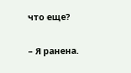что еще?

– Я ранена.